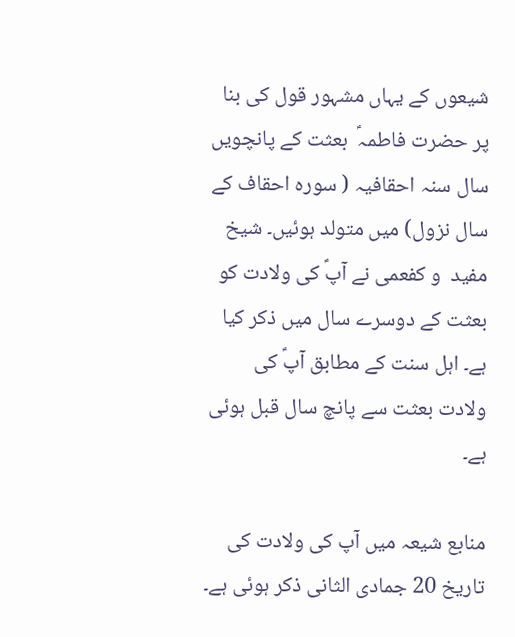شیعوں کے یہاں مشہور قول کی بنا پر حضرت فاطمہؑ  بعثت کے پانچویں سال سنہ احقافیہ ( سورہ احقاف کے سال نزول) میں متولد ہوئیں۔ شیخ مفید  و کفعمی نے آپؑ کی ولادت کو بعثت کے دوسرے سال میں ذکر کیا ہے۔ اہل سنت کے مطابق آپؑ کی ولادت بعثت سے پانچ سال قبل ہوئی ہے۔

منابع شیعہ میں آپ کی ولادت کی تاریخ 20 جمادی الثانی ذکر ہوئی ہے۔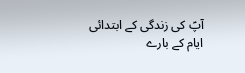آپؑ کی زندگی کے ابتدائی ایام کے بارے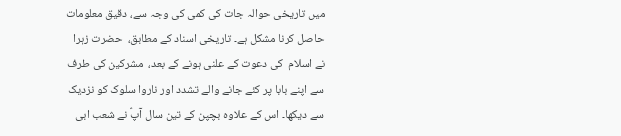میں تاریخی حوالہ جات کی کمی کی وجہ سے، دقیق معلومات حاصل کرنا مشکل ہے۔ تاریخی اسناد کے مطابق،  حضرت زہرا نے اسلام  کی دعوت کے علنی ہونے کے بعد،  مشرکین کی طرف سے اپنے بابا پر کئے جانے والے تشدد اور ناروا سلوک کو نزدیک سے دیکھا۔ اس کے علاوہ بچپن کے تین سال آپؑ نے شعب ابی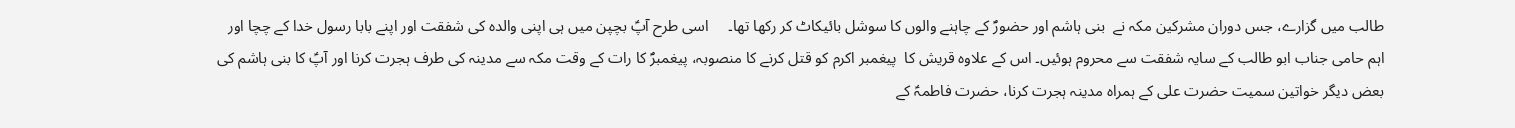طالب میں گزارے، جس دوران مشرکین مکہ نے  بنی ہاشم اور حضورؐ کے چاہنے والوں کا سوشل بائیکاٹ کر رکھا تھا۔     اسی طرح آپؑ بچپن میں ہی اپنی والدہ کی شفقت اور اپنے بابا رسول خدا کے چچا اور اہم حامی جناب ابو طالب کے سایہ شفقت سے محروم ہوئیں۔ اس کے علاوہ قریش کا  پیغمبر اکرم کو قتل کرنے کا منصوبہ، پیغمبرؐ کا رات کے وقت مکہ سے مدینہ کی طرف ہجرت کرنا اور آپؑ کا بنی ہاشم کی بعض دیگر خواتین سمیت حضرت علی کے ہمراہ مدینہ ہجرت کرنا، حضرت فاطمہؑ کے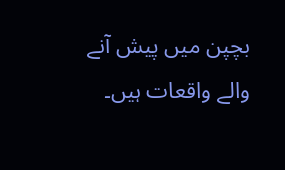بچپن میں پیش آنے والے واقعات ہیں۔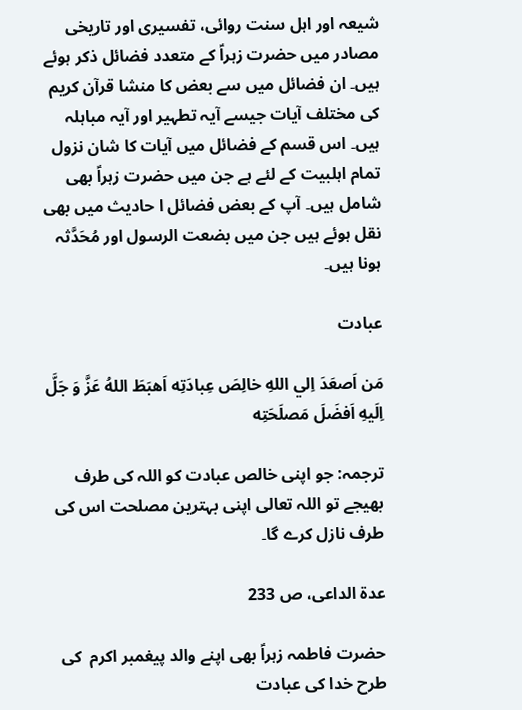شیعہ اور اہل سنت روائی، تفسیری اور تاریخی مصادر میں حضرت زہراؑ کے متعدد فضائل ذکر ہوئے ہیں۔ ان فضائل میں سے بعض کا منشا قرآن کریم  کی مختلف آیات جیسے آیہ تطہیر اور آیہ مباہلہ  ہیں۔ اس قسم کے فضائل میں آیات کا شان نزول  تمام اہلبیت کے لئے ہے جن میں حضرت زہراؑ بھی شامل ہیں۔ آپ کے بعض فضائل ا حادیث میں بھی نقل ہوئے ہیں جن میں بضعت الرسول اور مُحَدَّثہ ہونا ہیں۔

عبادت

مَن اَصعَدَ اِلي اللهِ خالِصَ عِبادَتِه اَهبَطَ اللهُ عَزَّ وَ جَلَّ اِلَیهِ اَفضَلَ مَصلَحَتِه

ترجمہ: جو اپنی خالص عبادت کو اللہ کی طرف بھیجے تو اللہ تعالی اپنی بہترین مصلحت اس کی طرف نازل کرے گا۔

عدة الداعی، ص 233

حضرت فاطمہ زہراؑ بھی اپنے والد پیغمبر اکرم  کی طرح خدا کی عبادت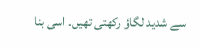سے شدید لگاؤ رکھتی تھیں۔ اسی بنا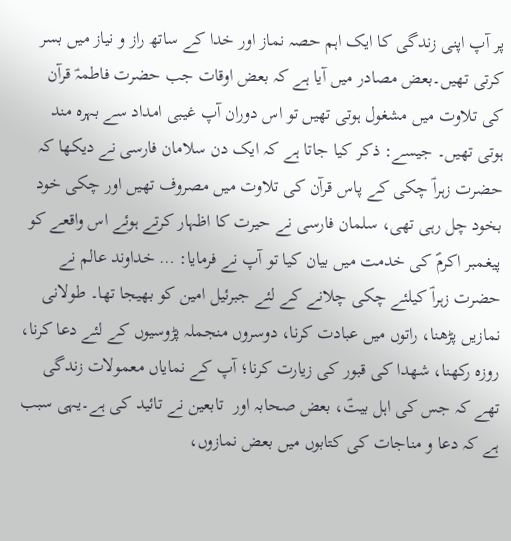پر آپ اپنی زندگی کا ایک اہم حصہ نماز اور خدا کے ساتھ راز و نیاز میں بسر کرتی تھیں۔بعض مصادر میں آیا ہے کہ بعض اوقات جب حضرت فاطمہؑ قرآن کی تلاوت میں مشغول ہوتی تھیں تو اس دوران آپ غیبی امداد سے بہرہ مند ہوتی تھیں۔ جیسے: ذکر کیا جاتا ہے کہ ایک دن سلامان فارسی نے دیکھا کہ حضرت زہراؑ چکی کے پاس قرآن کی تلاوت میں مصروف تھیں اور چکی خود بخود چل رہی تھی، سلمان فارسی نے حیرت کا اظہار کرتے ہوئے اس واقعے کو پیغمبر اکرمؐ کی خدمت میں بیان کیا تو آپ نے فرمایا: … خداوند عالم نے حضرت زہراؑ کیلئے چکی چلانے کے لئے جبرئیل امین کو بھیجا تھا۔ طولانی نمازیں پڑھنا، راتوں میں عبادت کرنا، دوسروں منجملہ پڑوسیوں کے لئے دعا کرنا، روزہ رکھنا، شھدا کی قبور کی زیارت کرنا؛ آپ کے نمایاں معمولات زندگی تھے کہ جس کی اہل‌ بیتؑ، بعض صحابہ اور  تابعین نے تائید کی ہے۔یہی سبب ہے کہ دعا و مناجات کی کتابوں میں بعض نمازوں،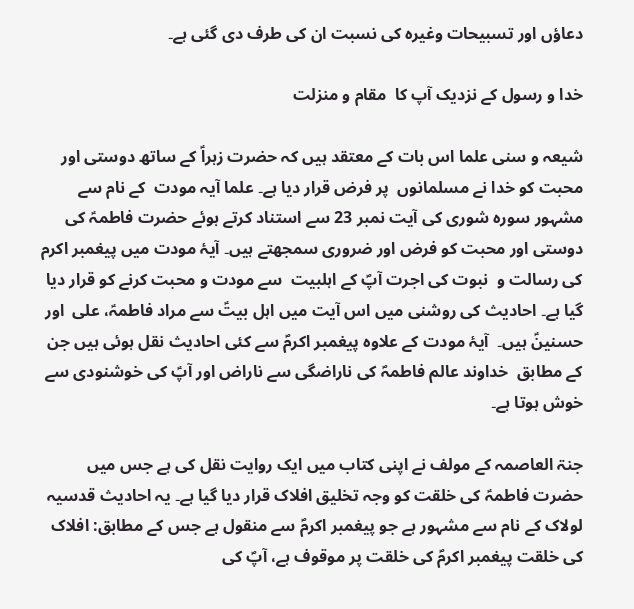دعاؤں اور تسبیحات وغیرہ کی نسبت ان کی طرف دی گئی ہے۔

خدا و رسول کے نزدیک آپ کا  مقام و منزلت

شیعہ و سنی علما اس بات کے معتقد ہیں کہ حضرت زہراؑ کے ساتھ دوستی اور محبت کو خدا نے مسلمانوں  پر فرض قرار دیا ہے۔ علما آیہ مودت  کے نام سے مشہور سورہ شوری کی آیت نمبر 23 سے استناد کرتے ہوئے حضرت فاطمہؑ کی دوستی اور محبت کو فرض اور ضروری سمجھتے ہیں۔ آیۂ مودت میں پیغمبر اکرم  کی رسالت و  نبوت کی اجرت آپؐ کے اہلبیت  سے مودت و محبت کرنے کو قرار دیا گیا ہے۔ احادیث کی روشنی میں اس آیت میں اہل‌ بیتؑ سے مراد فاطمہؑ، علی  اور حسنینؑ ہیں۔  آیۂ مودت کے علاوہ پیغمبر اکرمؐ سے کئی احادیث نقل ہوئی ہیں جن کے مطابق  خداوند عالم فاطمہؐ کی ناراضگی سے ناراض اور آپؑ کی خوشنودی سے خوش ہوتا ہے۔

جنۃ العاصمہ کے مولف نے اپنی کتاب میں ایک روایت نقل کی ہے جس میں حضرت فاطمہؑ کی خلقت کو وجہ تخلیق افلاک قرار دیا گیا ہے۔ یہ احادیث قدسیہ لولاک کے نام سے مشہور ہے جو پیغمبر اکرمؐ سے منقول ہے جس کے مطابق: افلاک کی خلقت پیغمبر اکرمؐ کی خلقت پر موقوف ہے، آپؐ کی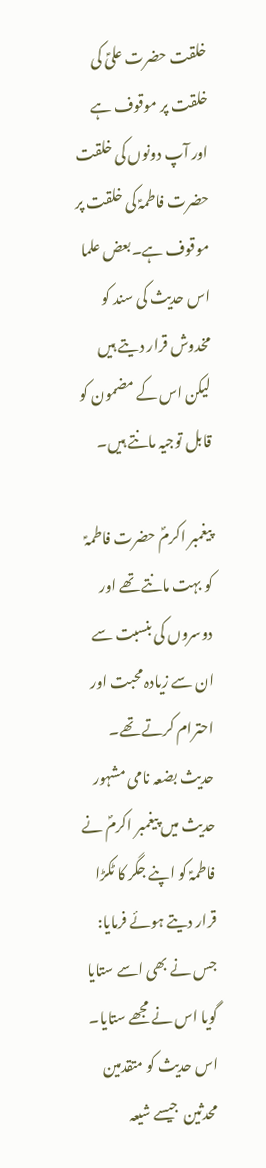خلقت حضرت علیؑ کی خلقت پر موقوف ہے اور آپ دونوں کی خلقت حضرت فاطمہؑ کی خلقت پر موقوف ہے۔بعض علما اس حدیث کی سند کو مخدوش قرار دیتے ہیں لیکن اس کے مضمون کو قابل توجیہ مانتے ہیں۔

پیغمبر اکرمؐ حضرت فاطمہؑ کو بہت مانتے تھے اور دوسروں کی بنسبت سے ان سے زیادہ محبت اور احترام کرتے تھے۔  حدیث بضعہ نامی مشہور حدیث میں پیغمبر اکرمؐ نے فاطمہؑ کو اپنے جگر کا ٹکڑا قرار دیتے ہوئے فرمایا: جس نے بھی اسے ستایا گویا اس نے مجھے ستایا۔ اس حدیث کو متقدمین محدثین  جیسے شیعہ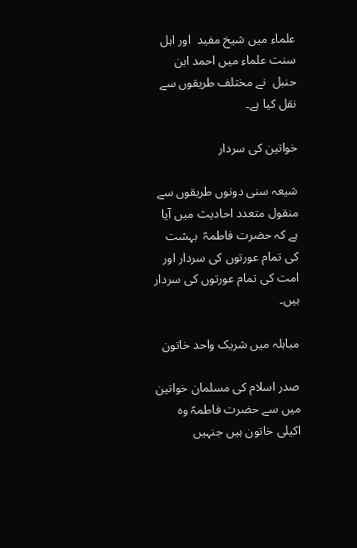علماء میں شیخ مفید  اور اہل سنت علماء میں احمد ابن حنبل  نے مختلف طریقوں سے نقل کیا ہے۔

خواتین کی سردار

شیعہ سنی دونوں طریقوں سے منقول متعدد احادیث میں آیا ہے کہ حضرت فاطمہؑ  بہشت کی تمام عورتوں کی سردار اور امت کی تمام عورتوں کی سردار ہیں۔

مباہلہ میں شریک واحد خاتون

صدر اسلام کی مسلمان خواتین میں سے حضرت فاطمہؑ وہ اکیلی خاتون ہیں جنہیں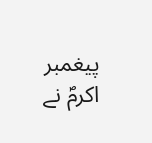پیغمبر اکرمؐ نے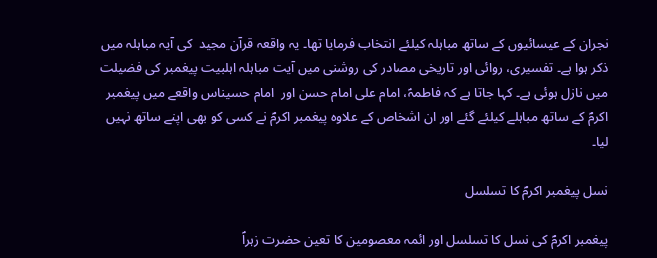نجران کے عیسائیوں کے ساتھ مباہلہ کیلئے انتخاب فرمایا تھا۔ یہ واقعہ قرآن مجید  کی آیہ مباہلہ میں ذکر ہوا ہے۔ تفسیری، روائی اور تاریخی مصادر کی روشنی میں آیت مباہلہ اہلبیت پیغمبر کی فضیلت میں نازل ہوئی ہے۔ کہا جاتا ہے کہ فاطمہؑ، امام علی امام حسن اور  امام حسیناس واقعے میں پیغمبر اکرمؐ کے ساتھ مباہلے کیلئے گئے اور ان اشخاص کے علاوہ پیغمبر اکرمؐ نے کسی کو بھی اپنے ساتھ نہیں لیا۔

نسل پیغمبر اکرمؐ کا تسلسل

پیغمبر اکرمؐ کی نسل کا تسلسل اور ائمہ معصومین کا تعین حضرت زہراؑ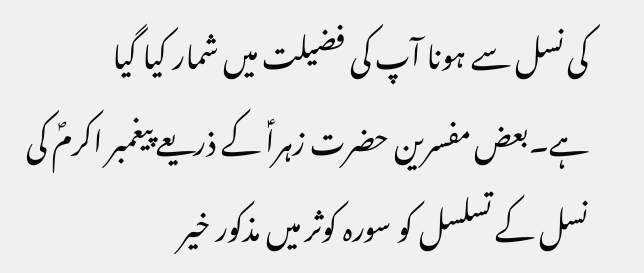کی نسل سے ہونا آپ کی فضیلت میں شمار کیا گیا ہے۔بعض مفسرین حضرت زہراؑ کے ذریعے پیغمبر اکرمؐ کی نسل کے تسلسل کو سورہ کوثر میں مذکور خیر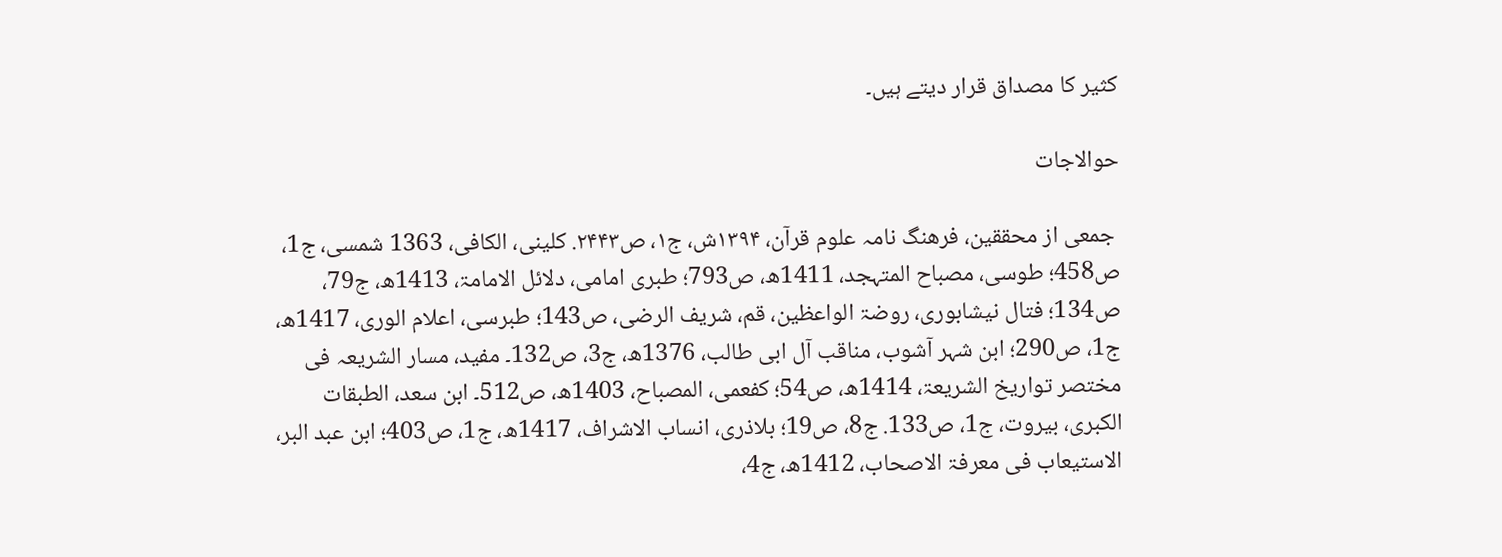کثیر کا مصداق قرار دیتے ہیں۔

حوالاجات

 جمعی از محققین، فرهنگ ‌نامہ علوم قرآن، ۱۳۹۴ش، ج۱، ص۲۴۴۳. کلینی، الکافی، 1363 شمسی، ج1، ص458؛ طوسی، مصباح المتہجد، 1411ھ، ص793؛ طبری امامی، دلائل الامامۃ، 1413ھ، ج79، ص134؛ فتال نیشابوری، روضۃ الواعظین، قم، شریف الرضی، ص143؛ طبرسی، اعلام الوری، 1417ھ، ج1، ص290؛ ابن ‌شہر آشوب، مناقب آل ابی‌ طالب، 1376ھ، ج3، ص132۔ مفید، مسار الشریعہ فی مختصر تواریخ الشریعۃ، 1414ھ، ص54؛ کفعمی، المصباح، 1403ھ، ص512۔ ابن ‌سعد، الطبقات الکبری، بیروت، ج1، ص133. ج8، ص19؛ بلاذری، انساب الاشراف، 1417ھ، ج1، ص403؛ ابن ‌عبد البر، الاستیعاب فی معرفۃ الاصحاب، 1412ھ، ج4،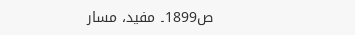ص1899۔ مفید، مسار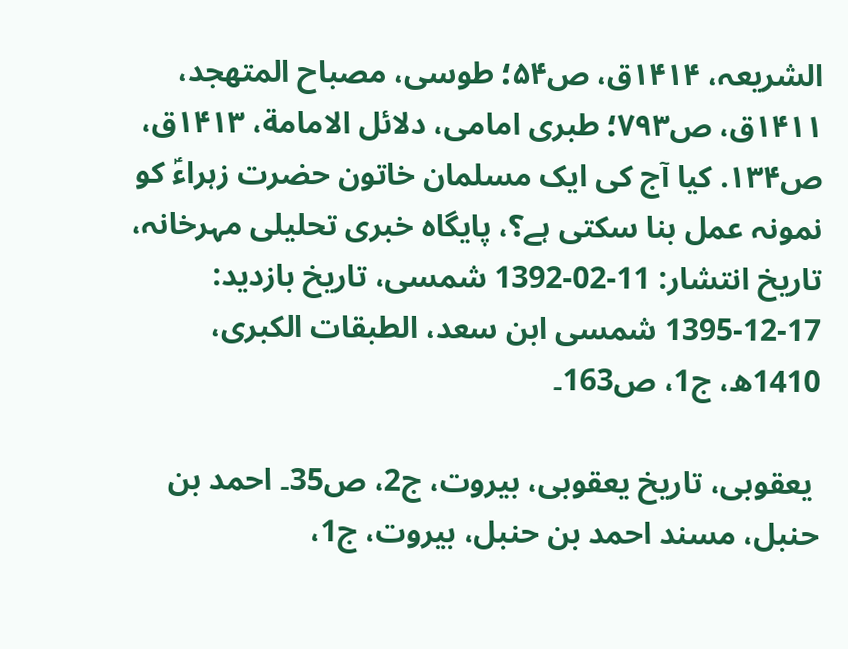الشریعہ، ۱۴۱۴ق، ص۵۴؛ طوسی، مصباح المتهجد، ۱۴۱۱ق، ص۷۹۳؛ طبری امامی، دلائل الامامة، ۱۴۱۳ق، ص۱۳۴. کیا آج کی ایک مسلمان خاتون حضرت زہراءؑ کو نمونہ عمل بنا سکتی ہے؟، پایگاہ خبری تحلیلی مہرخانہ، تاریخ انتشار: 11-02-1392 شمسی، تاریخ بازدید: 17-12-1395 شمسی ابن سعد، الطبقات الکبری، 1410ھ، ج1، ص163۔

 یعقوبی، تاریخ یعقوبی، بیروت، ج2، ص35۔ احمد بن حنبل، مسند احمد بن حنبل، بیروت، ج1،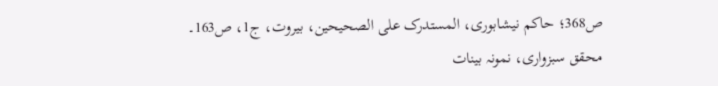ص368؛ حاکم نیشابوری، المستدرک علی الصحیحین، بیروت، ج1، ص163۔ محقق سبزواری، نمونہ بینات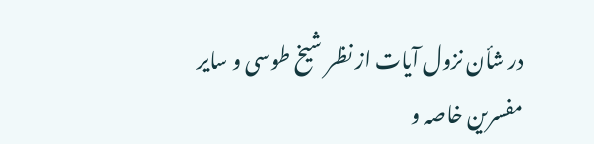در شأن نزول آیات از نظر شیخ طوسی و سایر مفسرین خاصہ و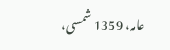عامہ، 1359 شمسی،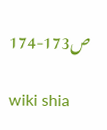ص173-174

wiki shia